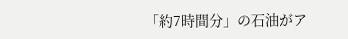「約7時間分」の石油がア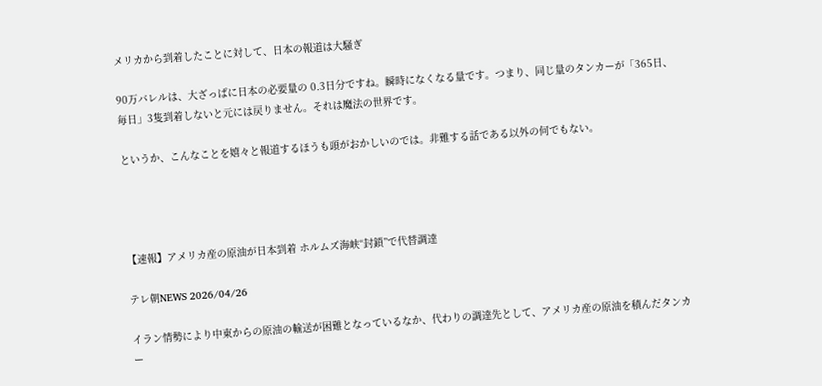メリカから到着したことに対して、日本の報道は大騒ぎ

90万バレルは、大ざっぱに日本の必要量の 0.3日分ですね。瞬時になくなる量です。つまり、同じ量のタンカーが「365日、毎日」3隻到着しないと元には戻りません。それは魔法の世界です。

というか、こんなことを嬉々と報道するほうも頭がおかしいのでは。非難する話である以外の何でもない。




【速報】アメリカ産の原油が日本到着 ホルムズ海峡“封鎖”で代替調達

テレ朝NEWS 2026/04/26

イラン情勢により中東からの原油の輸送が困難となっているなか、代わりの調達先として、アメリカ産の原油を積んだタンカー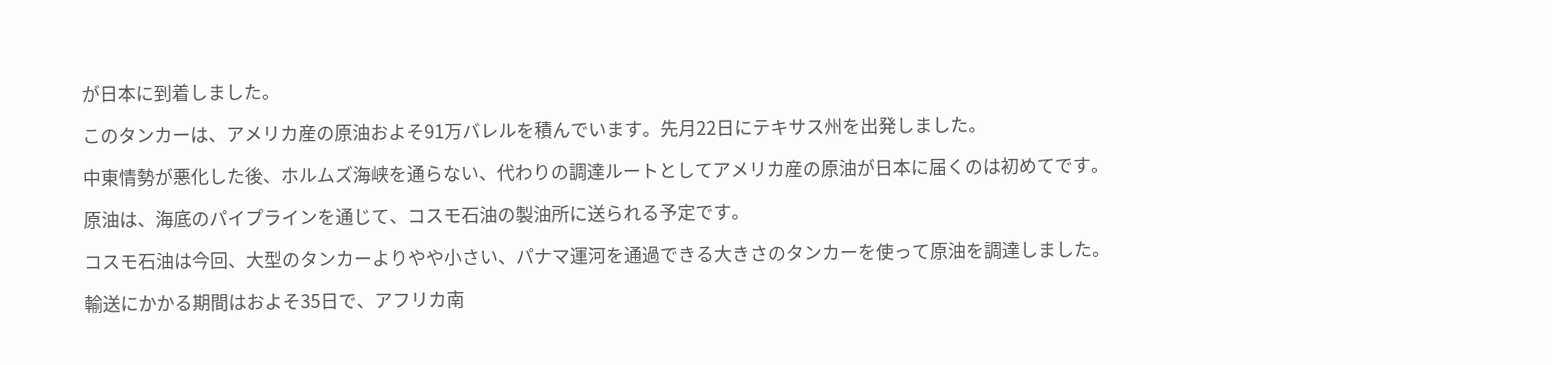が日本に到着しました。

このタンカーは、アメリカ産の原油およそ91万バレルを積んでいます。先月22日にテキサス州を出発しました。

中東情勢が悪化した後、ホルムズ海峡を通らない、代わりの調達ルートとしてアメリカ産の原油が日本に届くのは初めてです。

原油は、海底のパイプラインを通じて、コスモ石油の製油所に送られる予定です。

コスモ石油は今回、大型のタンカーよりやや小さい、パナマ運河を通過できる大きさのタンカーを使って原油を調達しました。

輸送にかかる期間はおよそ35日で、アフリカ南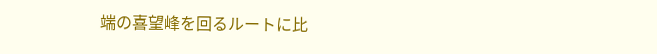端の喜望峰を回るルートに比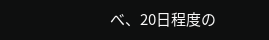べ、20日程度の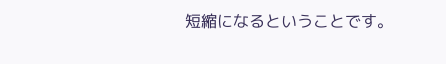短縮になるということです。